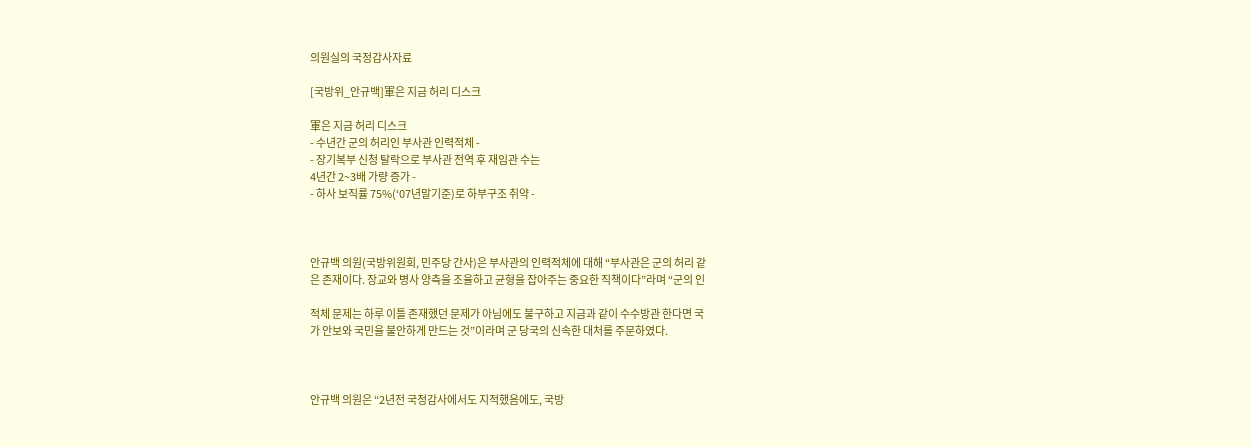의원실의 국정감사자료

[국방위_안규백]軍은 지금 허리 디스크

軍은 지금 허리 디스크
- 수년간 군의 허리인 부사관 인력적체 -
- 장기복부 신청 탈락으로 부사관 전역 후 재임관 수는
4년간 2~3배 가량 증가 -
- 하사 보직률 75%(‘07년말기준)로 하부구조 취약 -



안규백 의원(국방위원회, 민주당 간사)은 부사관의 인력적체에 대해 “부사관은 군의 허리 같
은 존재이다. 장교와 병사 양측을 조율하고 균형을 잡아주는 중요한 직책이다”라며 “군의 인

적체 문제는 하루 이틀 존재했던 문제가 아님에도 불구하고 지금과 같이 수수방관 한다면 국
가 안보와 국민을 불안하게 만드는 것”이라며 군 당국의 신속한 대처를 주문하였다.



안규백 의원은 “2년전 국정감사에서도 지적했음에도, 국방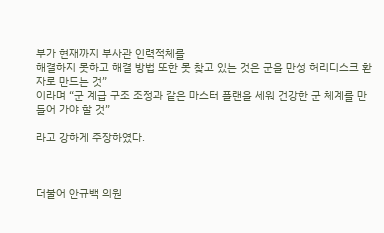부가 현재까지 부사관 인력적체를
해결하지 못하고 해결 방법 또한 못 찾고 있는 것은 군을 만성 허리디스크 환자로 만드는 것”
이라며 “군 계급 구조 조정과 같은 마스터 플랜을 세워 건강한 군 체계를 만들어 가야 할 것”

라고 강하게 주장하였다.



더불어 안규백 의원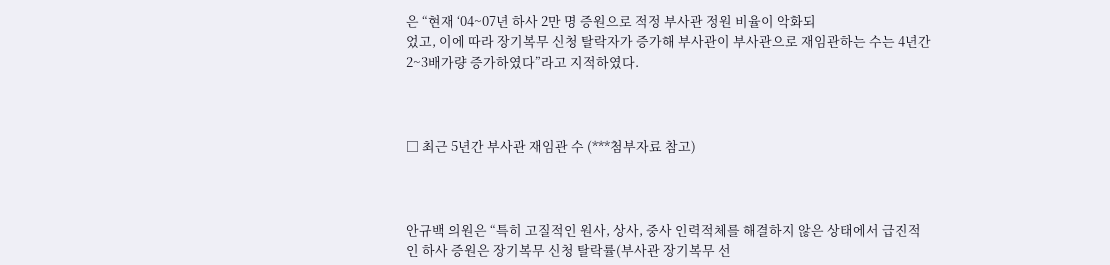은 “현재 ‘04~07년 하사 2만 명 증원으로 적정 부사관 정원 비율이 악화되
었고, 이에 따라 장기복무 신청 탈락자가 증가해 부사관이 부사관으로 재임관하는 수는 4년간
2~3배가량 증가하였다”라고 지적하였다.



□ 최근 5년간 부사관 재임관 수 (***첨부자료 참고)



안규백 의원은 “특히 고질적인 원사, 상사, 중사 인력적체를 해결하지 않은 상태에서 급진적
인 하사 증원은 장기복무 신청 탈락률(부사관 장기복무 선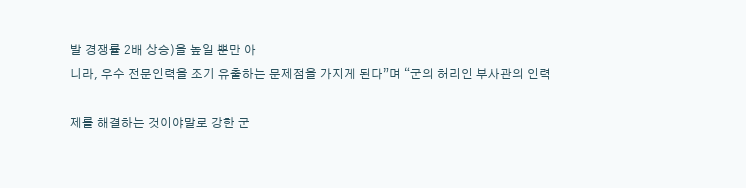발 경쟁률 2배 상승)을 높일 뿐만 아
니라, 우수 전문인력을 조기 유출하는 문제점을 가지게 된다”며 “군의 허리인 부사관의 인력

제를 해결하는 것이야말로 강한 군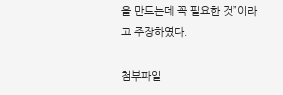을 만드는데 꼭 필요한 것”이라고 주장하였다.

첨부파일